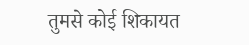तुमसे कोई शिकायत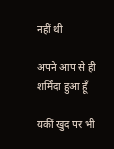नहीं थी

अपने आप से ही शर्मिंदा हुआ हूँ

यकीं खुद पर भी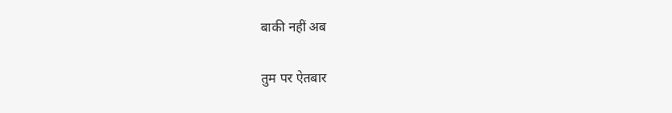बाकी नहीं अब

तुम पर ऐतबार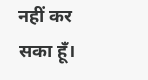नहीं कर सका हूँ।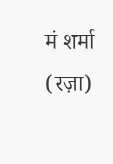मं शर्मा (रज़ा)